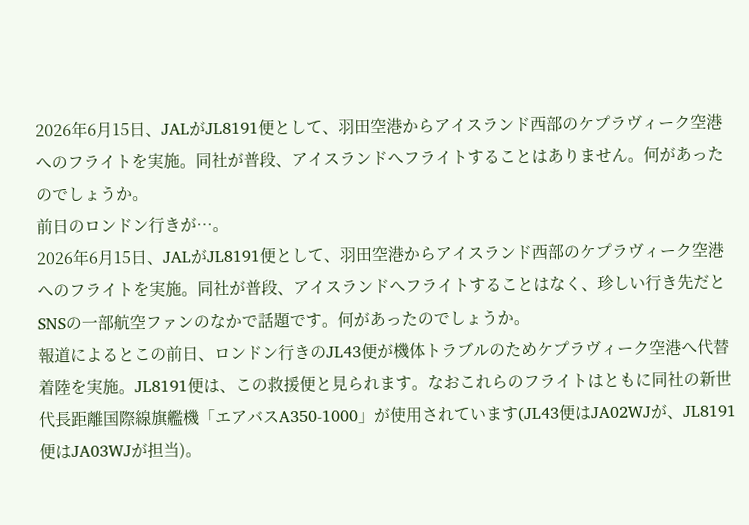2026年6月15日、JALがJL8191便として、羽田空港からアイスランド西部のケプラヴィーク空港へのフライトを実施。同社が普段、アイスランドへフライトすることはありません。何があったのでしょうか。
前日のロンドン行きが…。
2026年6月15日、JALがJL8191便として、羽田空港からアイスランド西部のケプラヴィーク空港へのフライトを実施。同社が普段、アイスランドへフライトすることはなく、珍しい行き先だとSNSの一部航空ファンのなかで話題です。何があったのでしょうか。
報道によるとこの前日、ロンドン行きのJL43便が機体トラブルのためケプラヴィーク空港へ代替着陸を実施。JL8191便は、この救援便と見られます。なおこれらのフライトはともに同社の新世代長距離国際線旗艦機「エアバスA350-1000」が使用されています(JL43便はJA02WJが、JL8191便はJA03WJが担当)。